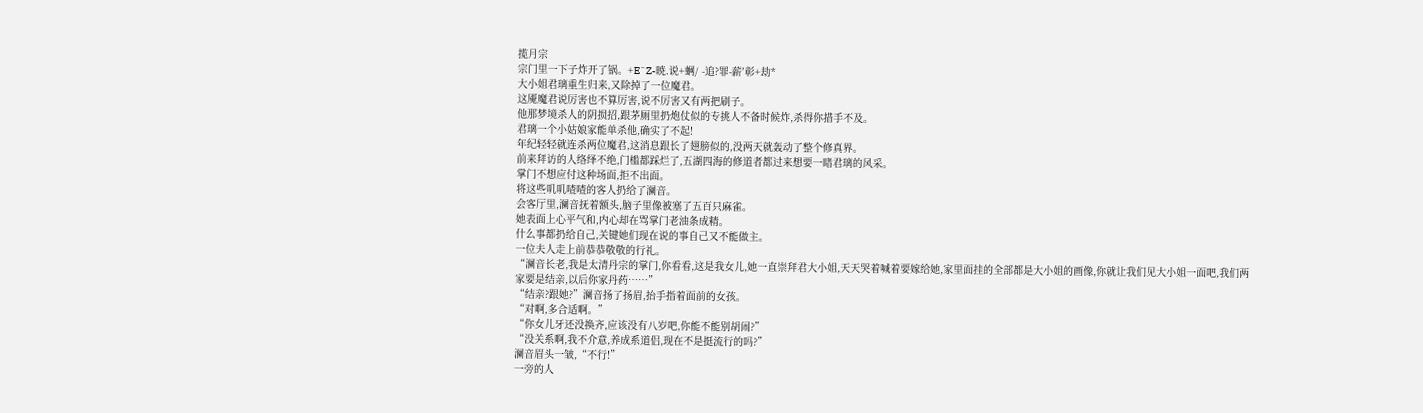揽月宗
宗门里一下子炸开了锅。+E¨Z-暁.说+蛧/ -追?罪-薪′彰+劫*
大小姐君璃重生归来,又除掉了一位魔君。
这魇魔君说厉害也不算厉害,说不厉害又有两把刷子。
他那梦境杀人的阴损招,跟茅厕里扔炮仗似的专挑人不备时候炸,杀得你措手不及。
君璃一个小姑娘家能单杀他,确实了不起!
年纪轻轻就连杀两位魔君,这消息跟长了翅膀似的,没两天就轰动了整个修真界。
前来拜访的人络绎不绝,门槛都踩烂了,五湖四海的修道者都过来想要一睹君璃的风采。
掌门不想应付这种场面,拒不出面。
将这些叽叽喳喳的客人扔给了澜音。
会客厅里,澜音抚着额头,脑子里像被塞了五百只麻雀。
她表面上心平气和,内心却在骂掌门老油条成精。
什么事都扔给自己,关键她们现在说的事自己又不能做主。
一位夫人走上前恭恭敬敬的行礼。
“澜音长老,我是太清丹宗的掌门,你看看,这是我女儿,她一直崇拜君大小姐,天天哭着喊着要嫁给她,家里面挂的全部都是大小姐的画像,你就让我们见大小姐一面吧,我们两家要是结亲,以后你家丹药……”
“结亲?跟她?”澜音扬了扬眉,抬手指着面前的女孩。
“对啊,多合适啊。”
“你女儿牙还没换齐,应该没有八岁吧,你能不能别胡闹?”
“没关系啊,我不介意,养成系道侣,现在不是挺流行的吗?”
澜音眉头一皱,“不行!”
一旁的人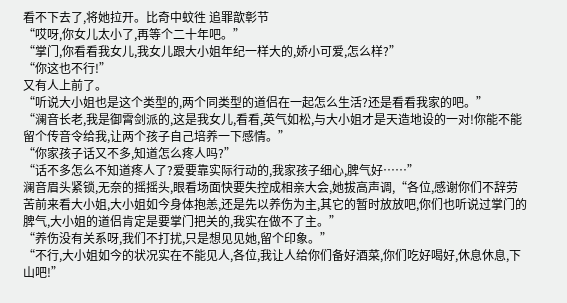看不下去了,将她拉开。比奇中蚊徃 追罪歆彰节
“哎呀,你女儿太小了,再等个二十年吧。”
“掌门,你看看我女儿,我女儿跟大小姐年纪一样大的,娇小可爱,怎么样?”
“你这也不行!”
又有人上前了。
“听说大小姐也是这个类型的,两个同类型的道侣在一起怎么生活?还是看看我家的吧。”
“澜音长老,我是御霄剑派的,这是我女儿,看看,英气如松,与大小姐才是天造地设的一对!你能不能留个传音令给我,让两个孩子自己培养一下感情。”
“你家孩子话又不多,知道怎么疼人吗?”
“话不多怎么不知道疼人了?爱要靠实际行动的,我家孩子细心,脾气好……”
澜音眉头紧锁,无奈的摇摇头,眼看场面快要失控成相亲大会,她拔高声调,“各位,感谢你们不辞劳苦前来看大小姐,大小姐如今身体抱恙,还是先以养伤为主,其它的暂时放放吧,你们也听说过掌门的脾气,大小姐的道侣肯定是要掌门把关的,我实在做不了主。”
“养伤没有关系呀,我们不打扰,只是想见见她,留个印象。”
“不行,大小姐如今的状况实在不能见人,各位,我让人给你们备好酒菜,你们吃好喝好,休息休息,下山吧!”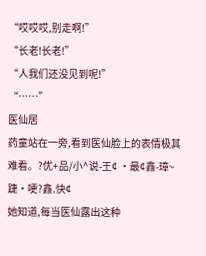“哎哎哎,别走啊!”
“长老!长老!”
“人我们还没见到呢!”
“……”
医仙居
药童站在一旁,看到医仙脸上的表情极其难看。?优+品/小^说-王¢ ·最¢鑫-璋~踕·哽?鑫.快¢
她知道,每当医仙露出这种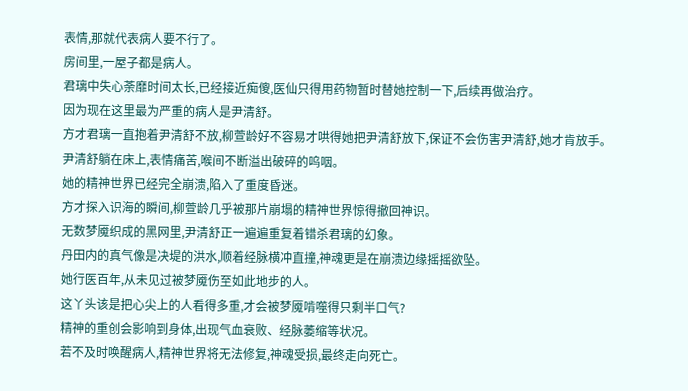表情,那就代表病人要不行了。
房间里,一屋子都是病人。
君璃中失心荼靡时间太长,已经接近痴傻,医仙只得用药物暂时替她控制一下,后续再做治疗。
因为现在这里最为严重的病人是尹清舒。
方才君璃一直抱着尹清舒不放,柳萱龄好不容易才哄得她把尹清舒放下,保证不会伤害尹清舒,她才肯放手。
尹清舒躺在床上,表情痛苦,喉间不断溢出破碎的呜咽。
她的精神世界已经完全崩溃,陷入了重度昏迷。
方才探入识海的瞬间,柳萱龄几乎被那片崩塌的精神世界惊得撤回神识。
无数梦魇织成的黑网里,尹清舒正一遍遍重复着错杀君璃的幻象。
丹田内的真气像是决堤的洪水,顺着经脉横冲直撞,神魂更是在崩溃边缘摇摇欲坠。
她行医百年,从未见过被梦魇伤至如此地步的人。
这丫头该是把心尖上的人看得多重,才会被梦魇啃噬得只剩半口气?
精神的重创会影响到身体,出现气血衰败、经脉萎缩等状况。
若不及时唤醒病人,精神世界将无法修复,神魂受损,最终走向死亡。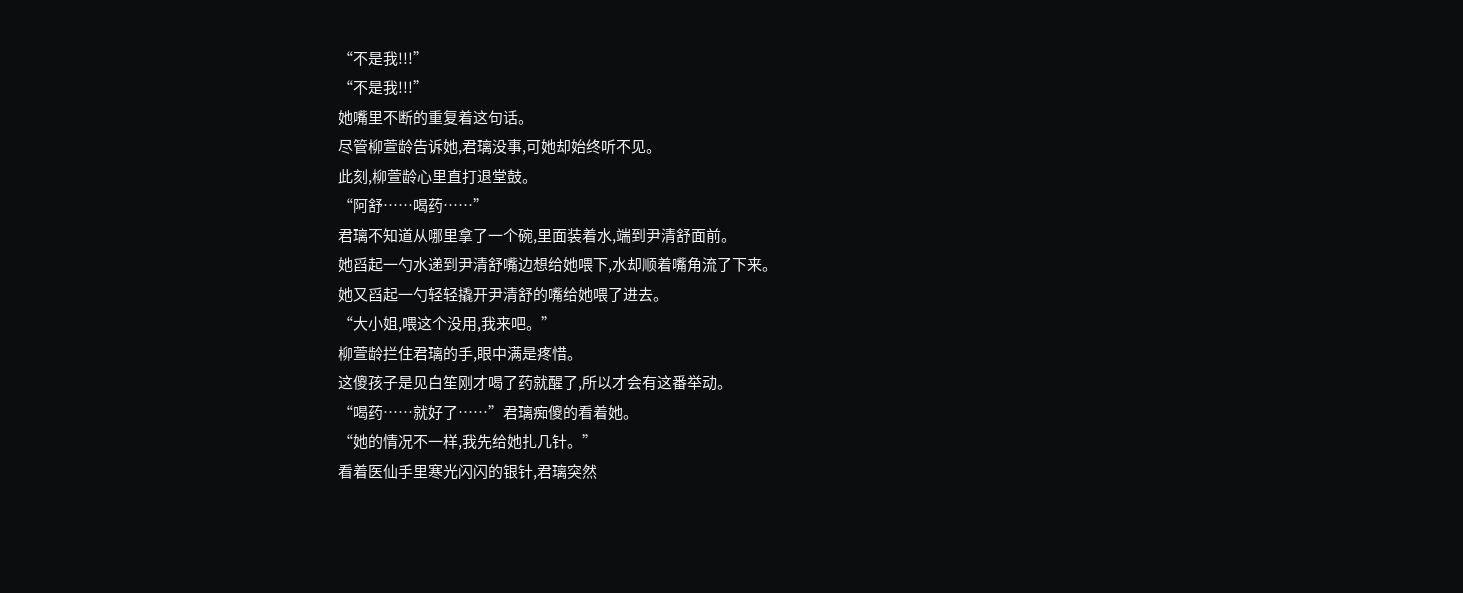“不是我!!!”
“不是我!!!”
她嘴里不断的重复着这句话。
尽管柳萱龄告诉她,君璃没事,可她却始终听不见。
此刻,柳萱龄心里直打退堂鼓。
“阿舒……喝药……”
君璃不知道从哪里拿了一个碗,里面装着水,端到尹清舒面前。
她舀起一勺水递到尹清舒嘴边想给她喂下,水却顺着嘴角流了下来。
她又舀起一勺轻轻撬开尹清舒的嘴给她喂了进去。
“大小姐,喂这个没用,我来吧。”
柳萱龄拦住君璃的手,眼中满是疼惜。
这傻孩子是见白笙刚才喝了药就醒了,所以才会有这番举动。
“喝药……就好了……”君璃痴傻的看着她。
“她的情况不一样,我先给她扎几针。”
看着医仙手里寒光闪闪的银针,君璃突然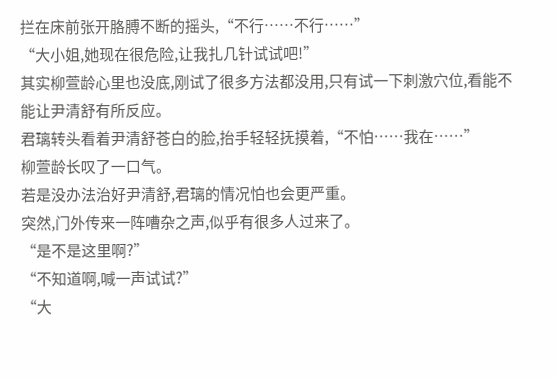拦在床前张开胳膊不断的摇头,“不行……不行……”
“大小姐,她现在很危险,让我扎几针试试吧!”
其实柳萱龄心里也没底,刚试了很多方法都没用,只有试一下刺激穴位,看能不能让尹清舒有所反应。
君璃转头看着尹清舒苍白的脸,抬手轻轻抚摸着,“不怕……我在……”
柳萱龄长叹了一口气。
若是没办法治好尹清舒,君璃的情况怕也会更严重。
突然,门外传来一阵嘈杂之声,似乎有很多人过来了。
“是不是这里啊?”
“不知道啊,喊一声试试?”
“大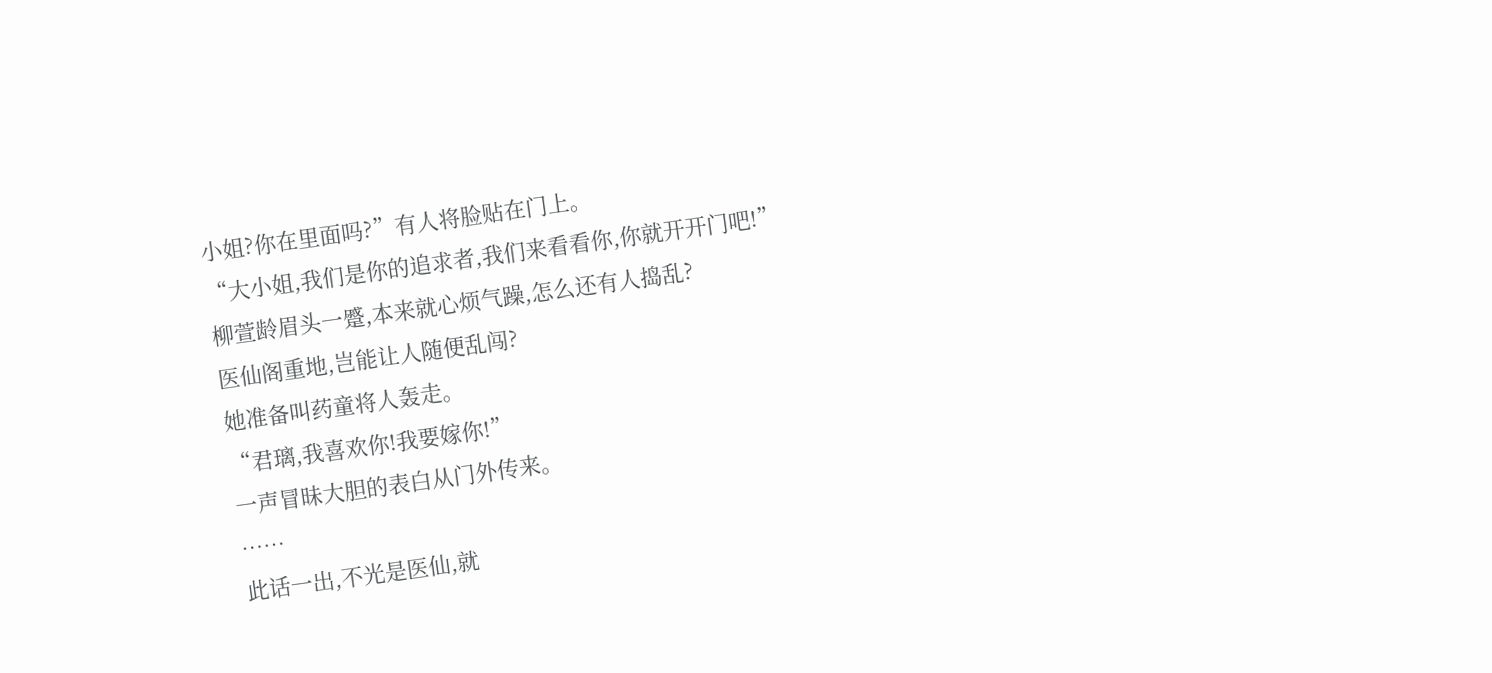小姐?你在里面吗?”有人将脸贴在门上。
“大小姐,我们是你的追求者,我们来看看你,你就开开门吧!”
柳萱龄眉头一蹙,本来就心烦气躁,怎么还有人捣乱?
医仙阁重地,岂能让人随便乱闯?
她准备叫药童将人轰走。
“君璃,我喜欢你!我要嫁你!”
一声冒昧大胆的表白从门外传来。
……
此话一出,不光是医仙,就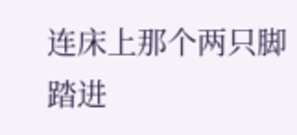连床上那个两只脚踏进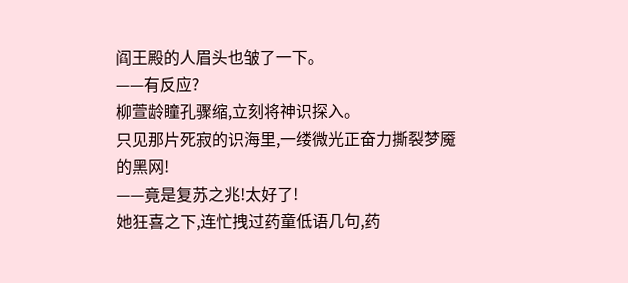阎王殿的人眉头也皱了一下。
——有反应?
柳萱龄瞳孔骤缩,立刻将神识探入。
只见那片死寂的识海里,一缕微光正奋力撕裂梦魇的黑网!
——竟是复苏之兆!太好了!
她狂喜之下,连忙拽过药童低语几句,药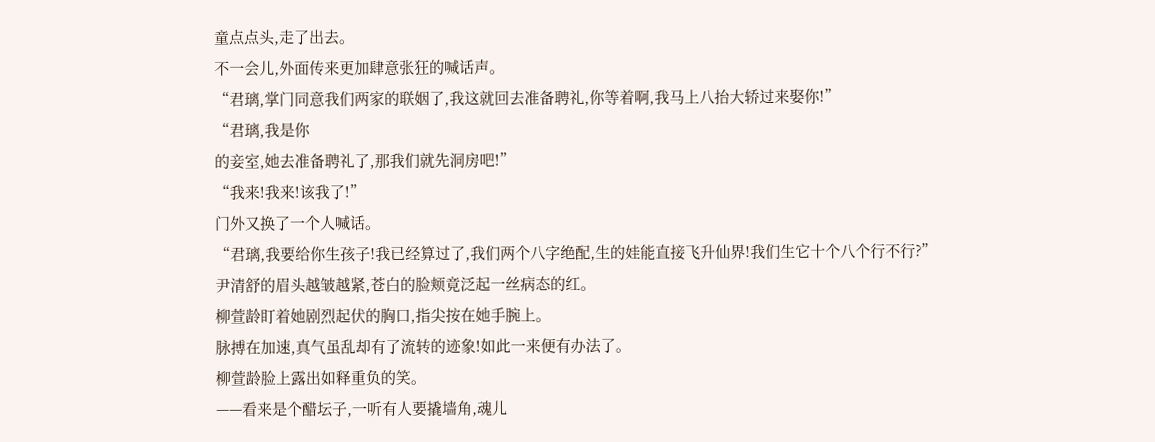童点点头,走了出去。
不一会儿,外面传来更加肆意张狂的喊话声。
“君璃,掌门同意我们两家的联姻了,我这就回去准备聘礼,你等着啊,我马上八抬大轿过来娶你!”
“君璃,我是你
的妾室,她去准备聘礼了,那我们就先洞房吧!”
“我来!我来!该我了!”
门外又换了一个人喊话。
“君璃,我要给你生孩子!我已经算过了,我们两个八字绝配,生的娃能直接飞升仙界!我们生它十个八个行不行?”
尹清舒的眉头越皱越紧,苍白的脸颊竟泛起一丝病态的红。
柳萱龄盯着她剧烈起伏的胸口,指尖按在她手腕上。
脉搏在加速,真气虽乱却有了流转的迹象!如此一来便有办法了。
柳萱龄脸上露出如释重负的笑。
——看来是个醋坛子,一听有人要撬墙角,魂儿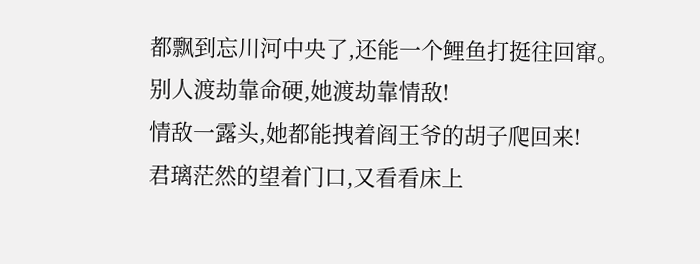都飘到忘川河中央了,还能一个鲤鱼打挺往回窜。
别人渡劫靠命硬,她渡劫靠情敌!
情敌一露头,她都能拽着阎王爷的胡子爬回来!
君璃茫然的望着门口,又看看床上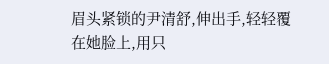眉头紧锁的尹清舒,伸出手,轻轻覆在她脸上,用只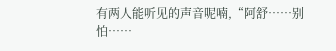有两人能听见的声音呢喃,“阿舒……别怕……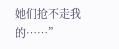她们抢不走我的……”